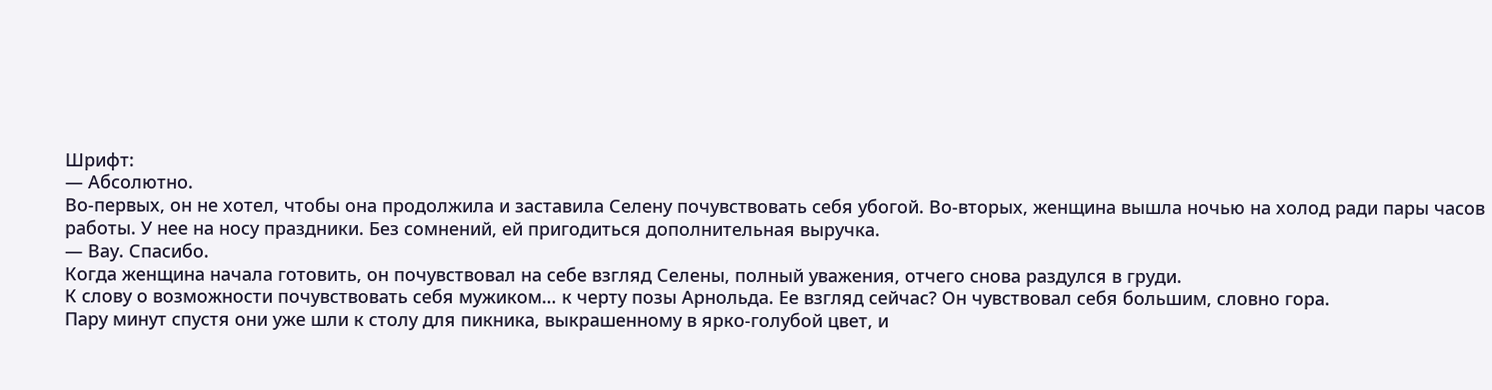Шрифт:
— Абсолютно.
Во-первых, он не хотел, чтобы она продолжила и заставила Селену почувствовать себя убогой. Во-вторых, женщина вышла ночью на холод ради пары часов работы. У нее на носу праздники. Без сомнений, ей пригодиться дополнительная выручка.
— Вау. Спасибо.
Когда женщина начала готовить, он почувствовал на себе взгляд Селены, полный уважения, отчего снова раздулся в груди.
К слову о возможности почувствовать себя мужиком… к черту позы Арнольда. Ее взгляд сейчас? Он чувствовал себя большим, словно гора.
Пару минут спустя они уже шли к столу для пикника, выкрашенному в ярко-голубой цвет, и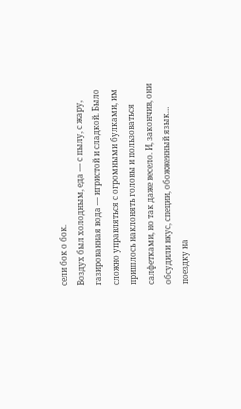сели бок о бок.
Воздух был холодным, еда — с пылу, с жару, газированная вода — игристой и сладкой. Было сложно управляться с огромными булками, им пришлось наклонять головы и пользоваться салфетками, но так даже весело. И, закончив, они обсудили вкус, специи, обожженный язык… поездку на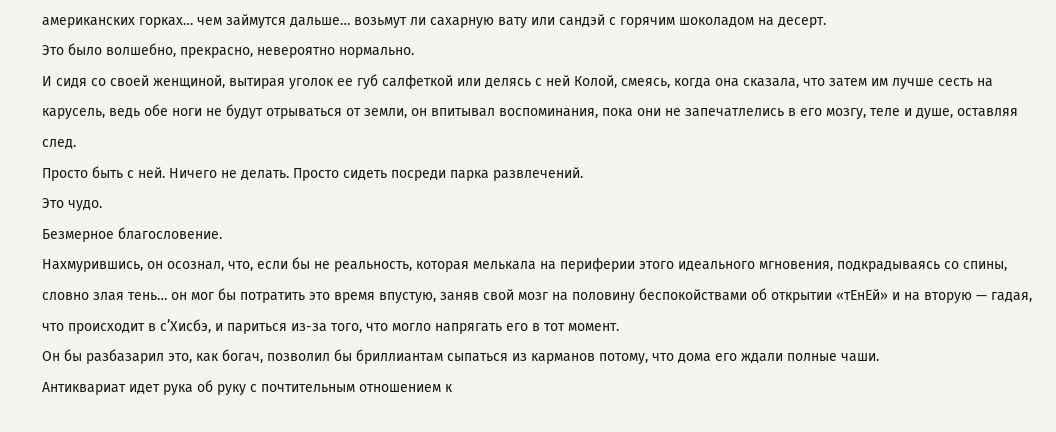американских горках… чем займутся дальше… возьмут ли сахарную вату или сандэй с горячим шоколадом на десерт.
Это было волшебно, прекрасно, невероятно нормально.
И сидя со своей женщиной, вытирая уголок ее губ салфеткой или делясь с ней Колой, смеясь, когда она сказала, что затем им лучше сесть на карусель, ведь обе ноги не будут отрываться от земли, он впитывал воспоминания, пока они не запечатлелись в его мозгу, теле и душе, оставляя след.
Просто быть с ней. Ничего не делать. Просто сидеть посреди парка развлечений.
Это чудо.
Безмерное благословение.
Нахмурившись, он осознал, что, если бы не реальность, которая мелькала на периферии этого идеального мгновения, подкрадываясь со спины, словно злая тень… он мог бы потратить это время впустую, заняв свой мозг на половину беспокойствами об открытии «тЕнЕй» и на вторую — гадая, что происходит в с’Хисбэ, и париться из-за того, что могло напрягать его в тот момент.
Он бы разбазарил это, как богач, позволил бы бриллиантам сыпаться из карманов потому, что дома его ждали полные чаши.
Антиквариат идет рука об руку с почтительным отношением к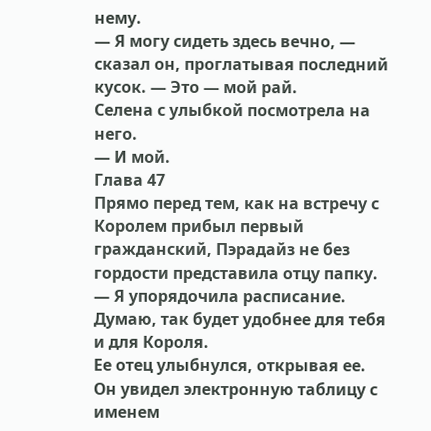нему.
— Я могу сидеть здесь вечно, — сказал он, проглатывая последний кусок. — Это — мой рай.
Селена с улыбкой посмотрела на него.
— И мой.
Глава 47
Прямо перед тем, как на встречу с Королем прибыл первый гражданский, Пэрадайз не без гордости представила отцу папку.
— Я упорядочила расписание. Думаю, так будет удобнее для тебя и для Короля.
Ее отец улыбнулся, открывая ее. Он увидел электронную таблицу с именем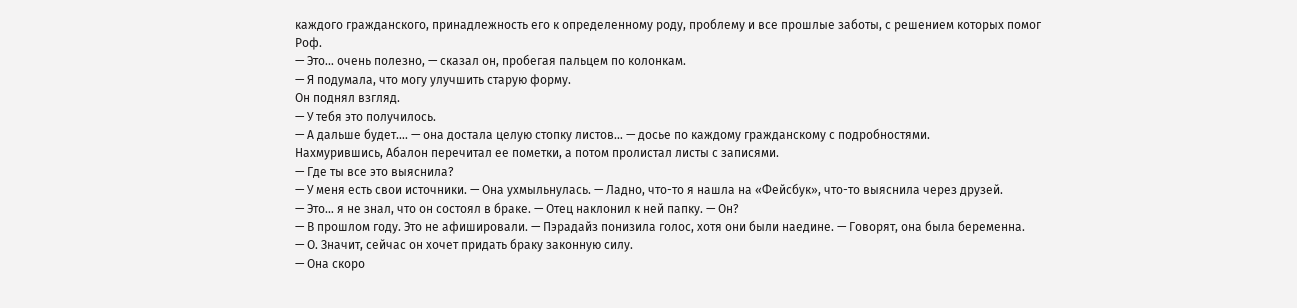каждого гражданского, принадлежность его к определенному роду, проблему и все прошлые заботы, с решением которых помог Роф.
— Это… очень полезно, — сказал он, пробегая пальцем по колонкам.
— Я подумала, что могу улучшить старую форму.
Он поднял взгляд.
— У тебя это получилось.
— А дальше будет…. — она достала целую стопку листов… — досье по каждому гражданскому с подробностями.
Нахмурившись, Абалон перечитал ее пометки, а потом пролистал листы с записями.
— Где ты все это выяснила?
— У меня есть свои источники. — Она ухмыльнулась. — Ладно, что-то я нашла на «Фейсбук», что-то выяснила через друзей.
— Это… я не знал, что он состоял в браке. — Отец наклонил к ней папку. — Он?
— В прошлом году. Это не афишировали. — Пэрадайз понизила голос, хотя они были наедине. — Говорят, она была беременна.
— О. Значит, сейчас он хочет придать браку законную силу.
— Она скоро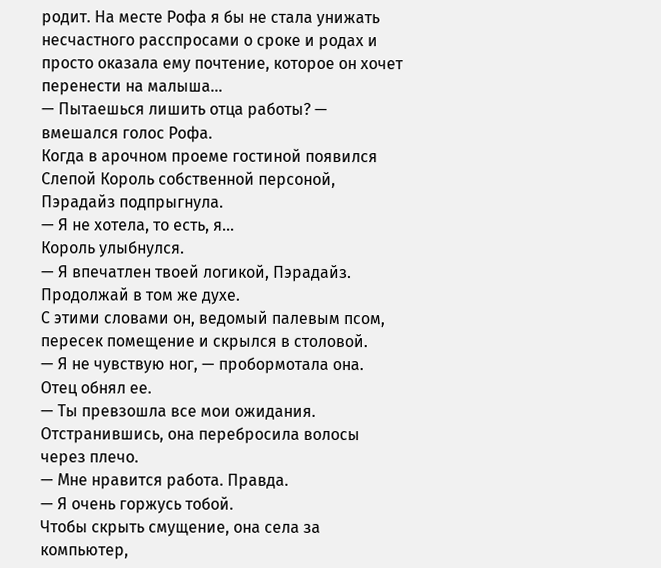родит. На месте Рофа я бы не стала унижать несчастного расспросами о сроке и родах и просто оказала ему почтение, которое он хочет перенести на малыша…
— Пытаешься лишить отца работы? — вмешался голос Рофа.
Когда в арочном проеме гостиной появился Слепой Король собственной персоной, Пэрадайз подпрыгнула.
— Я не хотела, то есть, я…
Король улыбнулся.
— Я впечатлен твоей логикой, Пэрадайз. Продолжай в том же духе.
С этими словами он, ведомый палевым псом, пересек помещение и скрылся в столовой.
— Я не чувствую ног, — пробормотала она.
Отец обнял ее.
— Ты превзошла все мои ожидания.
Отстранившись, она перебросила волосы через плечо.
— Мне нравится работа. Правда.
— Я очень горжусь тобой.
Чтобы скрыть смущение, она села за компьютер,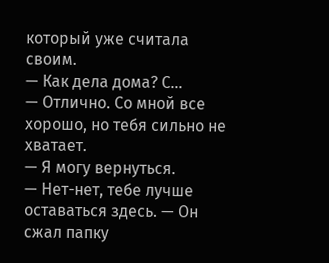который уже считала своим.
— Как дела дома? С…
— Отлично. Со мной все хорошо, но тебя сильно не хватает.
— Я могу вернуться.
— Нет-нет, тебе лучше оставаться здесь. — Он сжал папку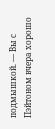подмышкой. — Вы с Пэйтоном вчера хорошо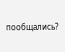пообщались?